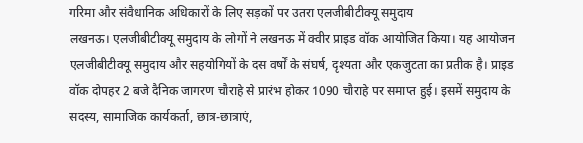गरिमा और संवैधानिक अधिकारों के लिए सड़कों पर उतरा एलजीबीटीक्यू समुदाय
लखनऊ। एलजीबीटीक्यू समुदाय के लोगों ने लखनऊ में क्वीर प्राइड वॉक आयोजित किया। यह आयोजन एलजीबीटीक्यू समुदाय और सहयोगियों के दस वर्षों के संघर्ष, दृश्यता और एकजुटता का प्रतीक है। प्राइड वॉक दोपहर 2 बजे दैनिक जागरण चौराहे से प्रारंभ होकर 1090 चौराहे पर समाप्त हुई। इसमें समुदाय के सदस्य, सामाजिक कार्यकर्ता, छात्र-छात्राएं,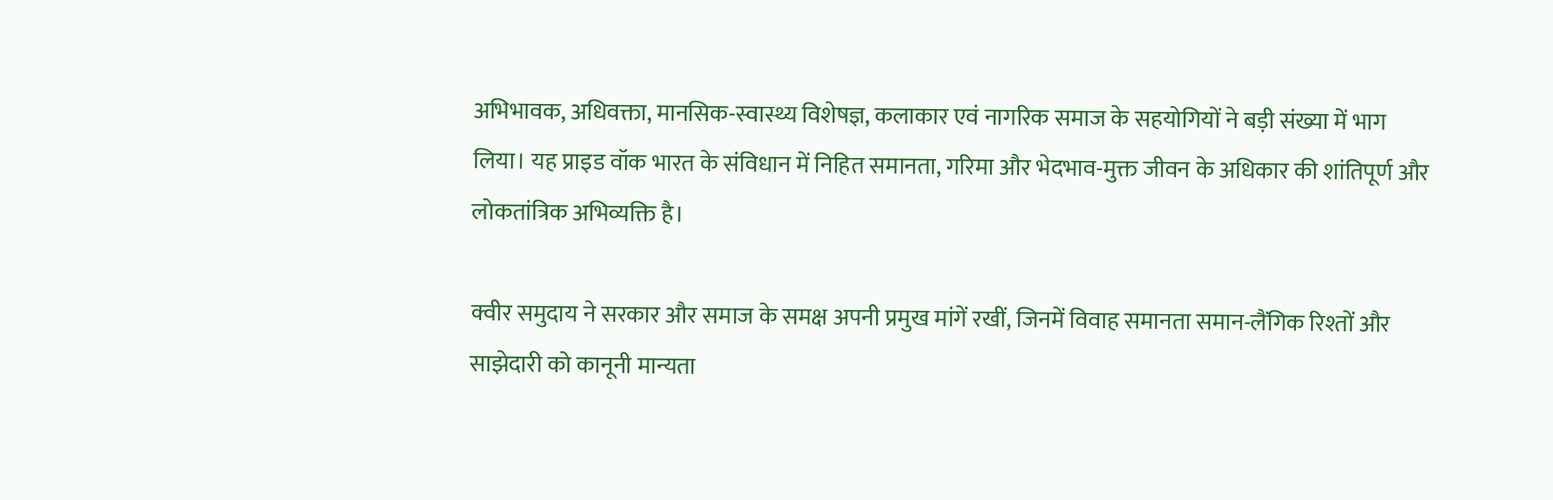अभिभावक, अधिवक्ता, मानसिक-स्वास्थ्य विशेषज्ञ, कलाकार एवं नागरिक समाज के सहयोगियों ने बड़ी संख्या में भाग लिया। यह प्राइड वॉक भारत के संविधान में निहित समानता, गरिमा और भेदभाव-मुक्त जीवन के अधिकार की शांतिपूर्ण और लोकतांत्रिक अभिव्यक्ति है।

क्वीर समुदाय ने सरकार और समाज के समक्ष अपनी प्रमुख मांगें रखीं, जिनमें विवाह समानता समान-लैंगिक रिश्तों और साझेदारी को कानूनी मान्यता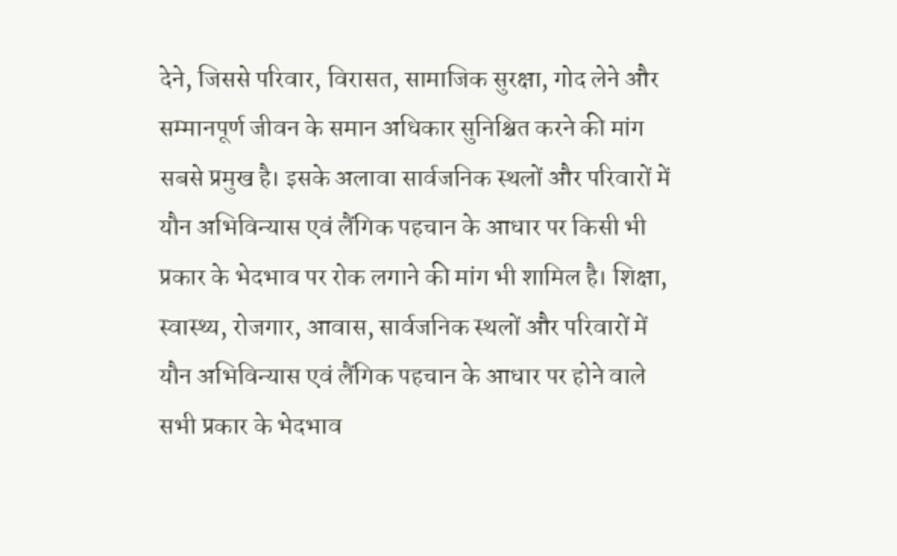देने, जिससे परिवार, विरासत, सामाजिक सुरक्षा, गोद लेने और सम्मानपूर्ण जीवन के समान अधिकार सुनिश्चित करने की मांग सबसे प्रमुख है। इसके अलावा सार्वजनिक स्थलों और परिवारों में यौन अभिविन्यास एवं लैंगिक पहचान के आधार पर किसी भी प्रकार के भेदभाव पर रोक लगाने की मांग भी शामिल है। शिक्षा, स्वास्थ्य, रोजगार, आवास, सार्वजनिक स्थलों और परिवारों में यौन अभिविन्यास एवं लैंगिक पहचान के आधार पर होने वाले सभी प्रकार के भेदभाव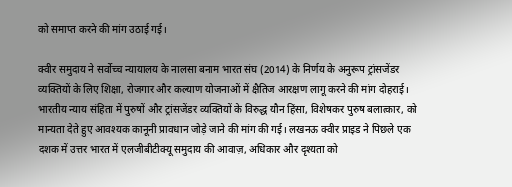को समाप्त करने की मांग उठाई गई।

क्वीर समुदाय ने सर्वोच्च न्यायालय के नालसा बनाम भारत संघ (2014) के निर्णय के अनुरूप ट्रांसजेंडर व्यक्तियों के लिए शिक्षा, रोजगार और कल्याण योजनाओं में क्षैतिज आरक्षण लागू करने की मांग दोहराई। भारतीय न्याय संहिता में पुरुषों और ट्रांसजेंडर व्यक्तियों के विरुद्ध यौन हिंसा, विशेषकर पुरुष बलात्कार, को मान्यता देते हुए आवश्यक कानूनी प्रावधान जोड़े जाने की मांग की गई। लखनऊ क्वीर प्राइड ने पिछले एक दशक में उत्तर भारत में एलजीबीटीक्यू समुदाय की आवाज़, अधिकार और दृश्यता को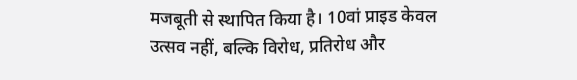मजबूती से स्थापित किया है। 10वां प्राइड केवल उत्सव नहीं, बल्कि विरोध, प्रतिरोध और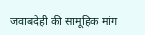जवाबदेही की सामूहिक मांग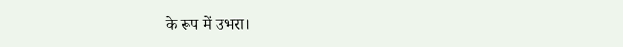के रूप में उभरा।